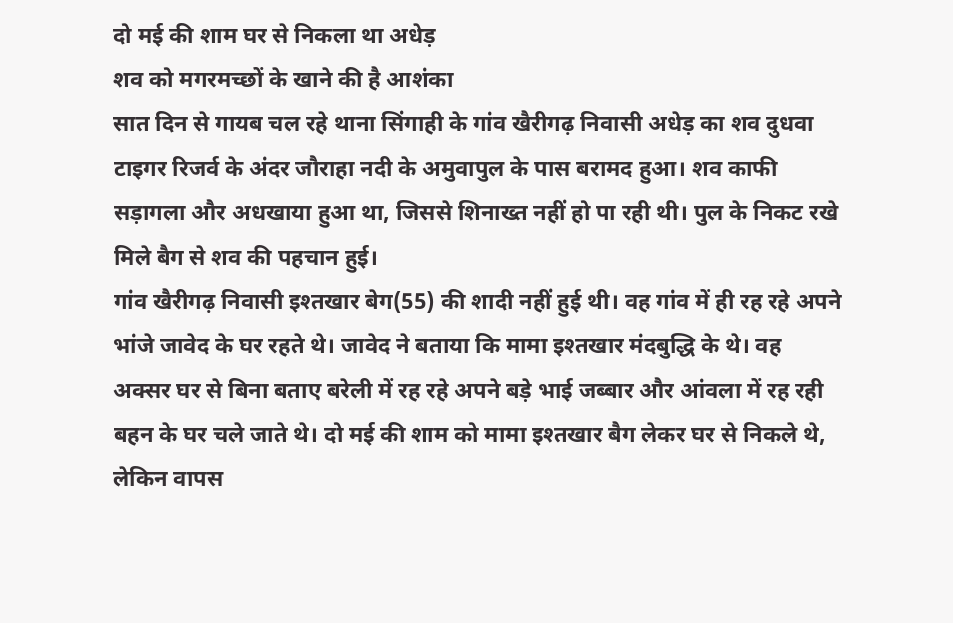दो मई की शाम घर से निकला था अधेड़
शव को मगरमच्छों के खाने की है आशंका
सात दिन से गायब चल रहे थाना सिंगाही के गांव खैरीगढ़ निवासी अधेड़ का शव दुधवा टाइगर रिजर्व के अंदर जौराहा नदी के अमुवापुल के पास बरामद हुआ। शव काफी सड़ागला और अधखाया हुआ था, जिससे शिनाख्त नहीं हो पा रही थी। पुल के निकट रखे मिले बैग से शव की पहचान हुई।
गांव खैरीगढ़ निवासी इश्तखार बेग(55) की शादी नहीं हुई थी। वह गांव में ही रह रहे अपने भांजे जावेद के घर रहते थे। जावेद ने बताया कि मामा इश्तखार मंदबुद्धि के थे। वह अक्सर घर से बिना बताए बरेली में रह रहे अपने बड़े भाई जब्बार और आंवला में रह रही बहन के घर चले जाते थे। दो मई की शाम को मामा इश्तखार बैग लेकर घर से निकले थे, लेकिन वापस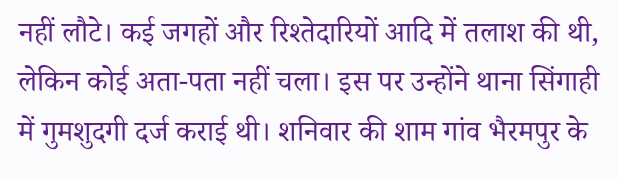नहीं लौटे। कई जगहों और रिश्तेदारियों आदि में तलाश की थी, लेकिन कोई अता-पता नहीं चला। इस पर उन्होंने थाना सिंगाही में गुमशुदगी दर्ज कराई थी। शनिवार की शाम गांव भैरमपुर के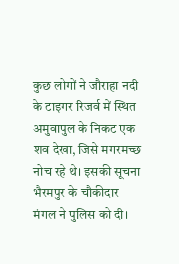कुछ लोगों ने जौराहा नदी के टाइगर रिजर्व में स्थित अमुवापुल के निकट एक शव देखा, जिसे मगरमच्छ नोच रहे थे। इसकी सूचना भैरमपुर के चौकीदार मंगल ने पुलिस को दी।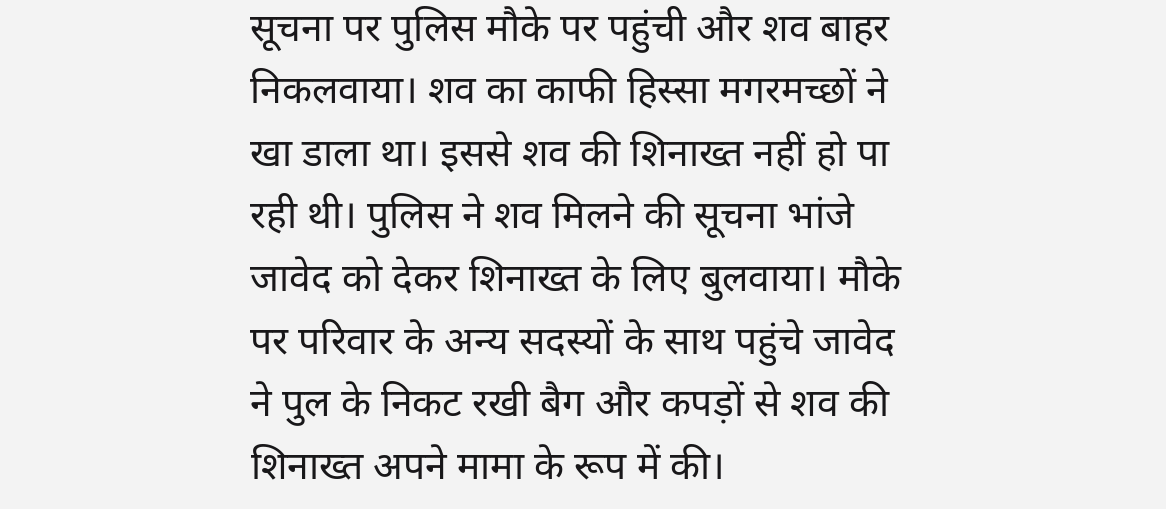सूचना पर पुलिस मौके पर पहुंची और शव बाहर निकलवाया। शव का काफी हिस्सा मगरमच्छों ने खा डाला था। इससे शव की शिनाख्त नहीं हो पा रही थी। पुलिस ने शव मिलने की सूचना भांजे जावेद को देकर शिनाख्त के लिए बुलवाया। मौके पर परिवार के अन्य सदस्यों के साथ पहुंचे जावेद ने पुल के निकट रखी बैग और कपड़ों से शव की शिनाख्त अपने मामा के रूप में की।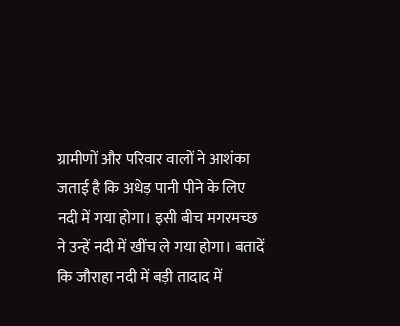ग्रामीणों और परिवार वालों ने आशंका जताई है कि अधेड़ पानी पीने के लिए नदी में गया होगा। इसी बीच मगरमच्छ ने उन्हें नदी में खींच ले गया होगा। बतादें कि जौराहा नदी में बड़ी तादाद में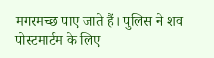मगरमच्छ पाए जाते हैं। पुलिस ने शव पोस्टमार्टम के लिए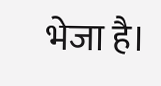भेजा है।